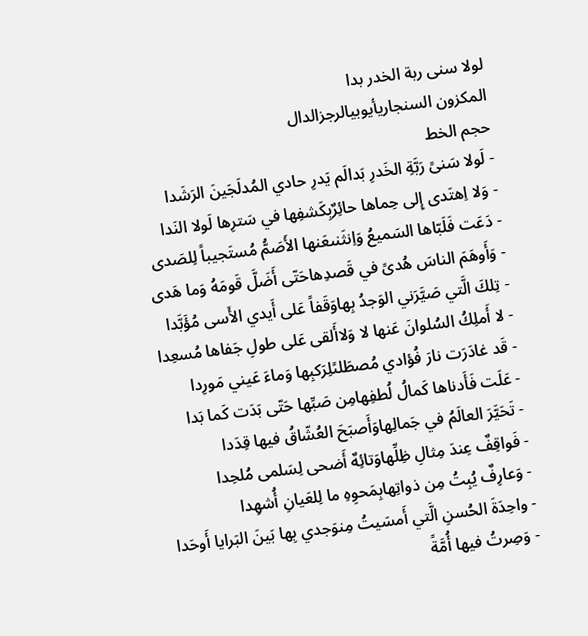لولا سنى ربة الخدر بدا
المكزون السنجاريأيوبيالرجزالدال
حجم الخط
- لَولا سَنىً رَبَّةِ الخَدرِ بَدالَم يَدرِ حادي المُدلَجَينَ الرَشَدا
- وَلا اِهتَدى إِلى حِماها حائِرٌبِكَشفِها في سَترِها لَولا النَدا
- دَعَت فَلَبّاها السَميعُ وَاِنثَنىعَنها الأَصَمُّ مُستَجيباً لِلصَدى
- وَأَوهَمَ الناسَ هُدىً في قَصدِهاحَتّى أَضَلَّ قَومَهُ وَما هَدى
- تِلكَ الَّتي صَيَّرَني الوَجدُ بِهاوَقَفاً عَلى أَيدي الأَسى مُؤَبَّدا
- لا أَملِكُ السُلوانَ عَنها لا وَلاأَلقى عَلى طولِ جَفاها مُسعِدا
- قَد غادَرَت نارَ فُؤادي مُصطَلىًلِرَكبِها وَماءَ عَيني مَورِدا
- عَلَت فَأَدناها كَمالُ لُطفِهامِن صَبِّها حَتّى بَدَت كَما بَدا
- تَحَيَّرَ العالَمُ في جَمالِهاوَأَصبَحَ العُشّاقُ فيها قِدَدا
- فَواقِفٌ عِندَ مِثالِ ظِلِّهاوَتائِهٌ أَضحى لِسَلمى مُلحِدا
- وَعارِفٌ يُبِتُ مِن ذواتِهابِمَحوِهِ ما لِلعَيانِ أُشهِدا
- واحِدَةَ الحُسنِ الَّتي أَمسَيتُ مِنوَجدي بِها بَينَ البَرايا أَوحَدا
- وَصِرتُ فيها أُمَّةً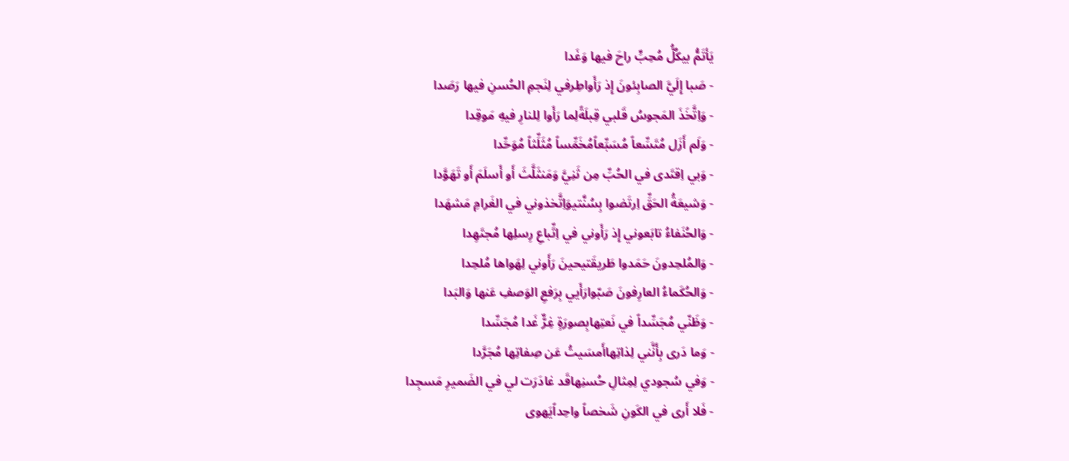يَأتَمُّ بيكُلُّ مُحِبٍّ راحَ فيها وَغَدا
- صَبا إِلَيَّ الصابِئونَ إِذ رَأَواطِرفي لِنَجمِ الحُسنِ فيها رَصَدا
- وَاِتَّخَذَ المَجوسُ قَلبي قِبلَةًلِما رَأَوا لِلنارِ فيهِ مَوقِدا
- وَلَم أَزَل مُتَسِّعاً مُسَبِّعاًمُخَمِّساً مُثَلِّثاً مُوَحِّدا
- وَبي اِقتَدى في الحُبِّ مِن ثَنِيَّ وَمَنثَلَّثَ أَو أَسلَمَ أَو تَهَوَّدا
- وَشيعَةُ الحَقِّ اِرتَضوا بِسُنَّتيوَاِتَّخذوني في الغَرامِ مَشهَدا
- وَالحُنَفاءُ تابَعوني إِذ رَأَوني في اِتِّباعِ رِسلِها مُجتَهِدا
- وَالمُلحِدونَ حَمَدوا طَريقَتيحينَ رَأَوني لِهَواها مُلحِدا
- وَالحُكَماءُ العارِفونَ صَبّوارَأَيي بِرَفعِ الوَصفِ عَنها وَالبَدا
- وَظَنّي مُجَسِّداً في نَعتِهابِصورَةٍ غِرٌّ غَدا مُجَسِّدا
- وَما دَرى بِأَنَّني لِذاتِهاأَمسَيتُ عَن صِفاتِها مُجَرَّدا
- وَفي سُجودي لِمِثالِ حُسنِهاقَد غادَرَت لي في الضَميرِ مَسجِدا
- فَلا أَرى في الكَونِ شَخصاً واحِداًيَهوى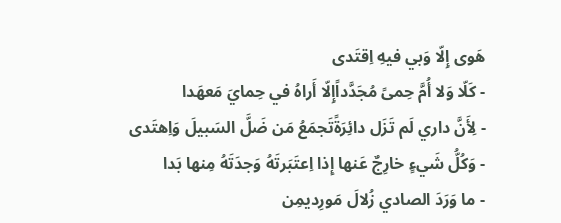هَوى إِلّا وَبي فيهِ اِقتَدى
- كَلّا وَلا أُمَّ حِمىً مُجَدَّداًإِلّا أَراهُ في حِمايَ مَعهَدا
- لِأَنَّ داري لَم تَزَل دائِرَةًتَجمَعُ مَن ضَلَّ السَبيلَ وَاِهتَدى
- وَكُلُّ شَيءٍ خارِجٌ عَنها إِذا اِعتَبَرتَهُ وَجدَتَهُ مِنها بَدا
- ما وَرَدَ الصادي زُلالَ مَورِديمِن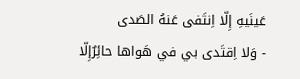عَينَيهِ إِلّا اِنتَفى عَنهُ الصَدى
- وَلا اِقتَدى بي في هَواها حائِرٌإِلّا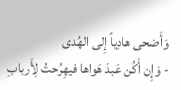وَأَضحى هادِياً إِلى الهُدى
- وَإِن أَكُن عَبدَ هَواها فيهِرُحتُ لِأَربابِ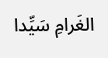الغَرامِ سَيِّدا